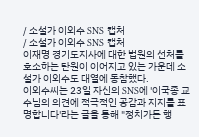/ 소설가 이외수 SNS 캡처
/ 소설가 이외수 SNS 캡처
이재명 경기도지사에 대한 법원의 선처를 호소하는 탄원이 이어지고 있는 가운데 소설가 이외수도 대열에 동참했다.
이외수씨는 23일 자신의 SNS에 '이국종 교수님의 의견에 적극적인 공감과 지지를 표명합니다'라는 글을 통해 "정치가든 행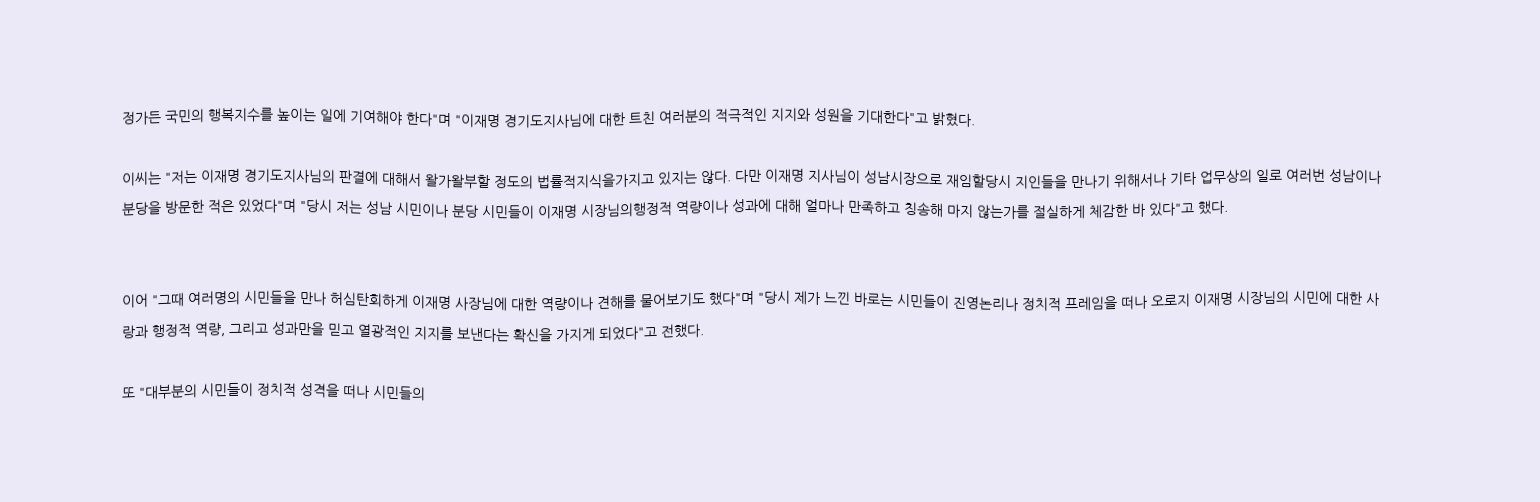정가든 국민의 행복지수를 높이는 일에 기여해야 한다"며 "이재명 경기도지사님에 대한 트친 여러분의 적극적인 지지와 성원을 기대한다"고 밝혔다.

이씨는 "저는 이재명 경기도지사님의 판결에 대해서 왈가왈부할 정도의 법률적지식을가지고 있지는 않다. 다만 이재명 지사님이 성남시장으로 재임할당시 지인들을 만나기 위해서나 기타 업무상의 일로 여러번 성남이나 분당을 방문한 적은 있었다"며 "당시 저는 성남 시민이나 분당 시민들이 이재명 시장님의행정적 역량이나 성과에 대해 얼마나 만족하고 칭송해 마지 않는가를 절실하게 체감한 바 있다"고 했다.


이어 "그때 여러명의 시민들을 만나 허심탄회하게 이재명 사장님에 대한 역량이나 견해를 물어보기도 했다"며 "당시 제가 느낀 바로는 시민들이 진영논리나 정치적 프레임을 떠나 오로지 이재명 시장님의 시민에 대한 사랑과 행정적 역량, 그리고 성과만을 믿고 열광적인 지지를 보낸다는 확신을 가지게 되었다"고 전했다.

또 "대부분의 시민들이 정치적 성격을 떠나 시민들의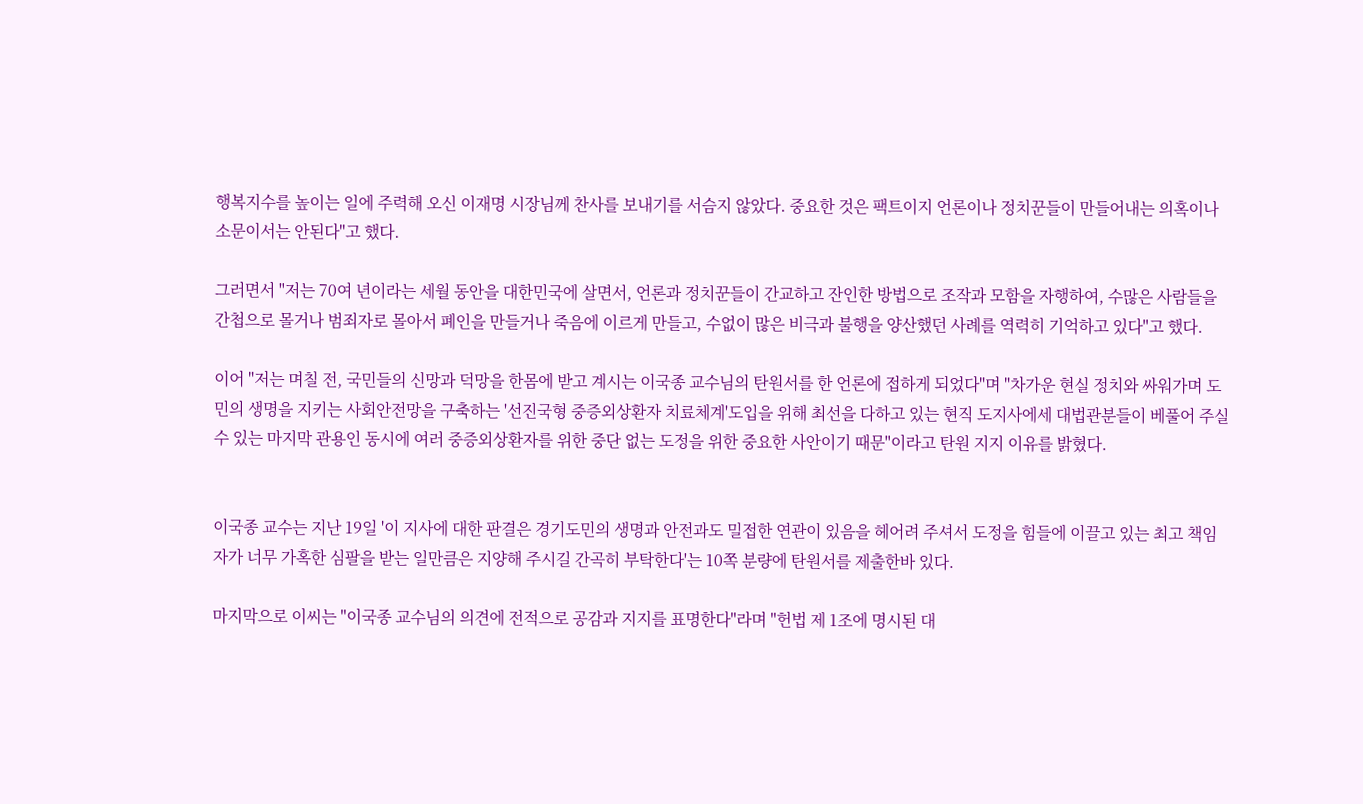행복지수를 높이는 일에 주력해 오신 이재명 시장님께 찬사를 보내기를 서슴지 않았다. 중요한 것은 팩트이지 언론이나 정치꾼들이 만들어내는 의혹이나 소문이서는 안된다"고 했다.

그러면서 "저는 70여 년이라는 세월 동안을 대한민국에 살면서, 언론과 정치꾼들이 간교하고 잔인한 방법으로 조작과 모함을 자행하여, 수많은 사람들을 간첩으로 몰거나 범죄자로 몰아서 폐인을 만들거나 죽음에 이르게 만들고, 수없이 많은 비극과 불행을 양산했던 사례를 역력히 기억하고 있다"고 했다.

이어 "저는 며칠 전, 국민들의 신망과 덕망을 한몸에 받고 계시는 이국종 교수님의 탄원서를 한 언론에 접하게 되었다"며 "차가운 현실 정치와 싸워가며 도민의 생명을 지키는 사회안전망을 구축하는 '선진국형 중증외상환자 치료체계'도입을 위해 최선을 다하고 있는 현직 도지사에세 대법관분들이 베풀어 주실 수 있는 마지막 관용인 동시에 여러 중증외상환자를 위한 중단 없는 도정을 위한 중요한 사안이기 때문"이라고 탄원 지지 이유를 밝혔다.


이국종 교수는 지난 19일 '이 지사에 대한 판결은 경기도민의 생명과 안전과도 밀접한 연관이 있음을 헤어려 주셔서 도정을 힘들에 이끌고 있는 최고 책임자가 너무 가혹한 심팔을 받는 일만큼은 지양해 주시길 간곡히 부탁한다'는 10쪽 분량에 탄원서를 제출한바 있다.

마지막으로 이씨는 "이국종 교수님의 의견에 전적으로 공감과 지지를 표명한다"라며 "헌법 제 1조에 명시된 대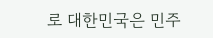로 대한민국은 민주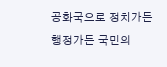공화국으로 정치가든 행정가든 국민의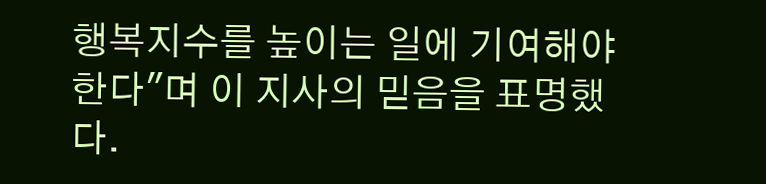행복지수를 높이는 일에 기여해야 한다"며 이 지사의 믿음을 표명했다.